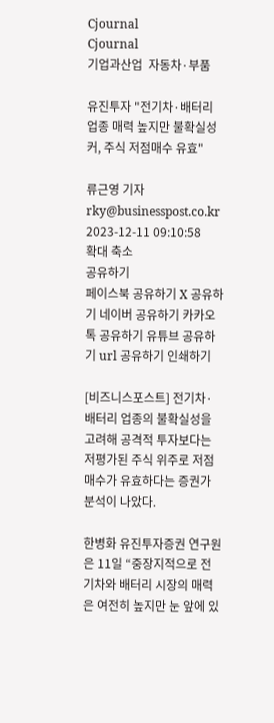Cjournal
Cjournal
기업과산업  자동차·부품

유진투자 "전기차·배터리 업종 매력 높지만 불확실성 커, 주식 저점매수 유효"

류근영 기자 rky@businesspost.co.kr 2023-12-11 09:10:58
확대 축소
공유하기
페이스북 공유하기 X 공유하기 네이버 공유하기 카카오톡 공유하기 유튜브 공유하기 url 공유하기 인쇄하기

[비즈니스포스트] 전기차·배터리 업종의 불확실성을 고려해 공격적 투자보다는 저평가된 주식 위주로 저점 매수가 유효하다는 증권가 분석이 나았다.

한병화 유진투자증권 연구원은 11일 “중장지적으로 전기차와 배터리 시장의 매력은 여전히 높지만 눈 앞에 있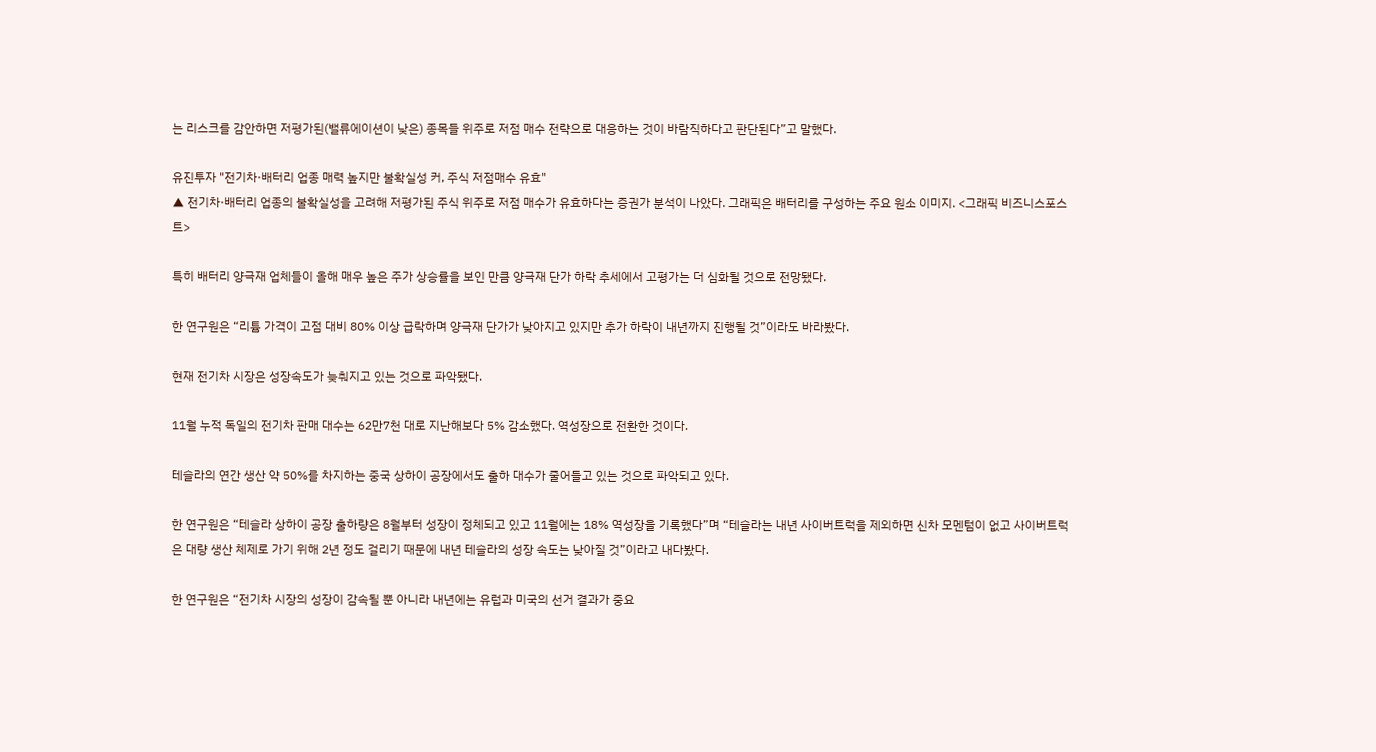는 리스크를 감안하면 저평가된(밸류에이션이 낮은) 종목들 위주로 저점 매수 전략으로 대응하는 것이 바람직하다고 판단된다”고 말했다.

유진투자 "전기차·배터리 업종 매력 높지만 불확실성 커, 주식 저점매수 유효"
▲ 전기차·배터리 업종의 불확실성을 고려해 저평가된 주식 위주로 저점 매수가 유효하다는 증권가 분석이 나았다. 그래픽은 배터리를 구성하는 주요 원소 이미지. <그래픽 비즈니스포스트>

특히 배터리 양극재 업체들이 올해 매우 높은 주가 상승률을 보인 만큼 양극재 단가 하락 추세에서 고평가는 더 심화될 것으로 전망됐다.

한 연구원은 “리튬 가격이 고점 대비 80% 이상 급락하며 양극재 단가가 낮아지고 있지만 추가 하락이 내년까지 진행될 것”이라도 바라봤다.

현재 전기차 시장은 성장속도가 늦춰지고 있는 것으로 파악됐다.

11월 누적 독일의 전기차 판매 대수는 62만7천 대로 지난해보다 5% 감소했다. 역성장으로 전환한 것이다.

테슬라의 연간 생산 약 50%를 차지하는 중국 상하이 공장에서도 출하 대수가 줄어들고 있는 것으로 파악되고 있다.

한 연구원은 “테슬라 상하이 공장 출하량은 8월부터 성장이 정체되고 있고 11월에는 18% 역성장을 기록했다”며 “테슬라는 내년 사이버트럭을 제외하면 신차 모멘텀이 없고 사이버트럭은 대량 생산 체제로 가기 위해 2년 정도 걸리기 때문에 내년 테슬라의 성장 속도는 낮아질 것”이라고 내다봤다.

한 연구원은 “전기차 시장의 성장이 감속될 뿐 아니라 내년에는 유럽과 미국의 선거 결과가 중요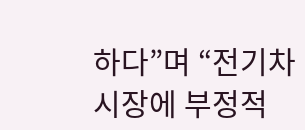하다”며 “전기차 시장에 부정적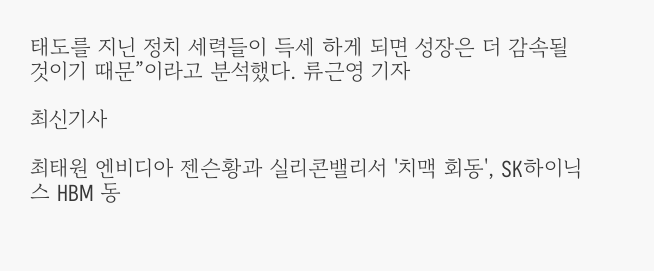태도를 지닌 정치 세력들이 득세 하게 되면 성장은 더 감속될 것이기 때문”이라고 분석했다. 류근영 기자

최신기사

최태원 엔비디아 젠슨황과 실리콘밸리서 '치맥 회동', SK하이닉스 HBM 동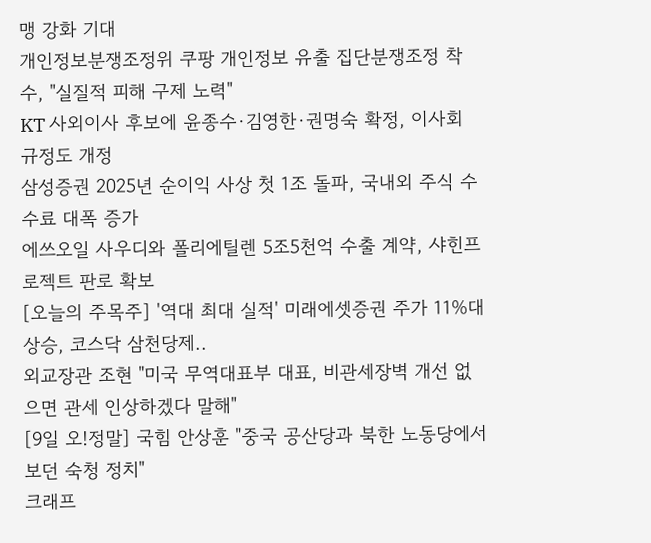맹 강화 기대
개인정보분쟁조정위 쿠팡 개인정보 유출 집단분쟁조정 착수, "실질적 피해 구제 노력"
KT 사외이사 후보에 윤종수·김영한·권명숙 확정, 이사회 규정도 개정
삼성증권 2025년 순이익 사상 첫 1조 돌파, 국내외 주식 수수료 대폭 증가
에쓰오일 사우디와 폴리에틸렌 5조5천억 수출 계약, 샤힌프로젝트 판로 확보
[오늘의 주목주] '역대 최대 실적' 미래에셋증권 주가 11%대 상승, 코스닥 삼천당제..
외교장관 조현 "미국 무역대표부 대표, 비관세장벽 개선 없으면 관세 인상하겠다 말해"
[9일 오!정말] 국힘 안상훈 "중국 공산당과 북한 노동당에서 보던 숙청 정치"
크래프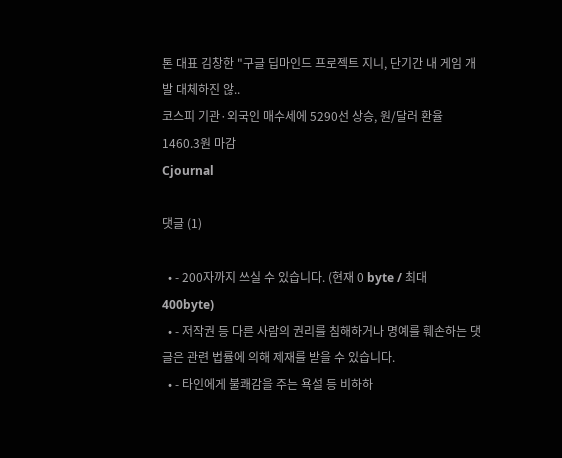톤 대표 김창한 "구글 딥마인드 프로젝트 지니, 단기간 내 게임 개발 대체하진 않..
코스피 기관·외국인 매수세에 5290선 상승, 원/달러 환율 1460.3원 마감
Cjournal

댓글 (1)

  • - 200자까지 쓰실 수 있습니다. (현재 0 byte / 최대 400byte)
  • - 저작권 등 다른 사람의 권리를 침해하거나 명예를 훼손하는 댓글은 관련 법률에 의해 제재를 받을 수 있습니다.
  • - 타인에게 불쾌감을 주는 욕설 등 비하하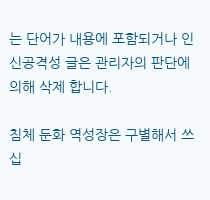는 단어가 내용에 포함되거나 인신공격성 글은 관리자의 판단에 의해 삭제 합니다.

침체 둔화 역성장은 구별해서 쓰십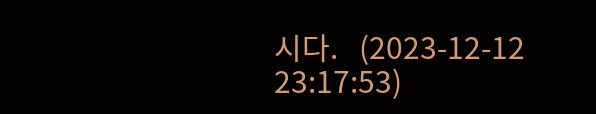시다.   (2023-12-12 23:17:53)